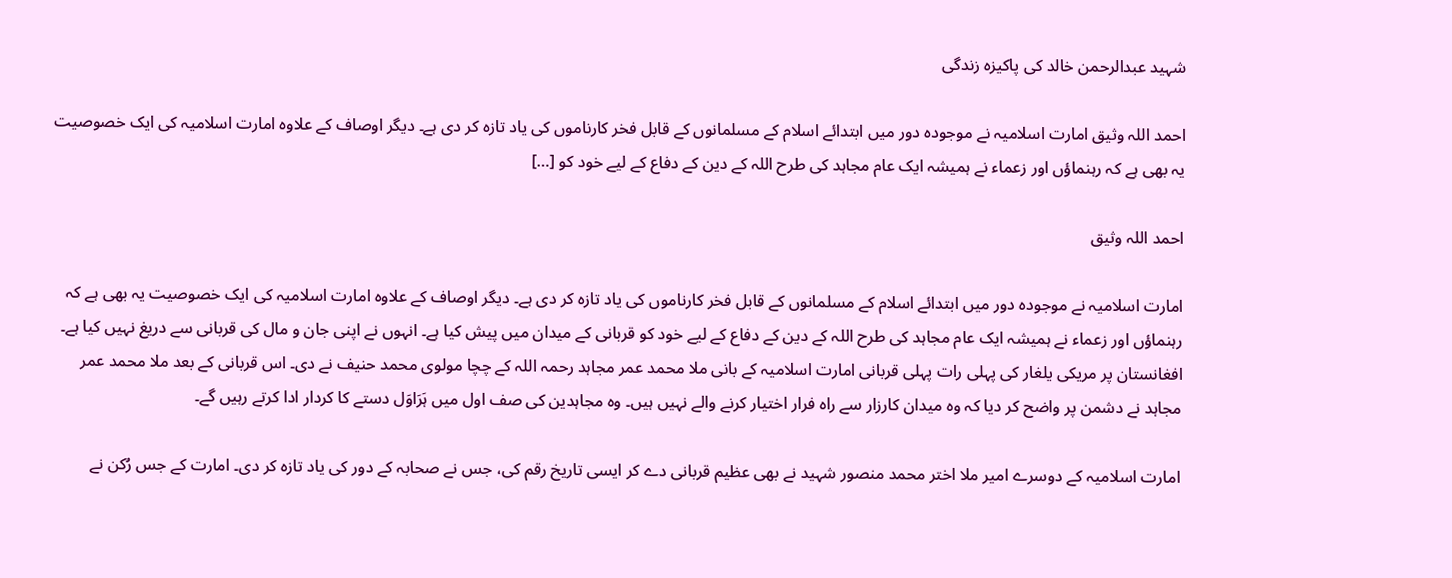شہید عبدالرحمن خالد کی پاکیزہ زندگی

احمد اللہ وثیق امارت اسلامیہ نے موجودہ دور میں ابتدائے اسلام کے مسلمانوں کے قابل فخر کارناموں کی یاد تازہ کر دی ہے۔ دیگر اوصاف کے علاوہ امارت اسلامیہ کی ایک خصوصیت یہ بھی ہے کہ رہنماؤں اور زعماء نے ہمیشہ ایک عام مجاہد کی طرح اللہ کے دین کے دفاع کے لیے خود کو […]

احمد اللہ وثیق

امارت اسلامیہ نے موجودہ دور میں ابتدائے اسلام کے مسلمانوں کے قابل فخر کارناموں کی یاد تازہ کر دی ہے۔ دیگر اوصاف کے علاوہ امارت اسلامیہ کی ایک خصوصیت یہ بھی ہے کہ رہنماؤں اور زعماء نے ہمیشہ ایک عام مجاہد کی طرح اللہ کے دین کے دفاع کے لیے خود کو قربانی کے میدان میں پیش کیا ہے۔ انہوں نے اپنی جان و مال کی قربانی سے دریغ نہیں کیا ہے۔ افغانستان پر مریکی یلغار کی پہلی رات پہلی قربانی امارت اسلامیہ کے بانی ملا محمد عمر مجاہد رحمہ اللہ کے چچا مولوی محمد حنیف نے دی۔ اس قربانی کے بعد ملا محمد عمر مجاہد نے دشمن پر واضح کر دیا کہ وہ میدان کارزار سے راہ فرار اختیار کرنے والے نہیں ہیں۔ وہ مجاہدین کی صف اول میں ہَرَاوَل دستے کا کردار ادا کرتے رہیں گے۔

امارت اسلامیہ کے دوسرے امیر ملا اختر محمد منصور شہید نے بھی عظیم قربانی دے کر ایسی تاریخ رقم کی، جس نے صحابہ کے دور کی یاد تازہ کر دی۔ امارت کے جس رُکن نے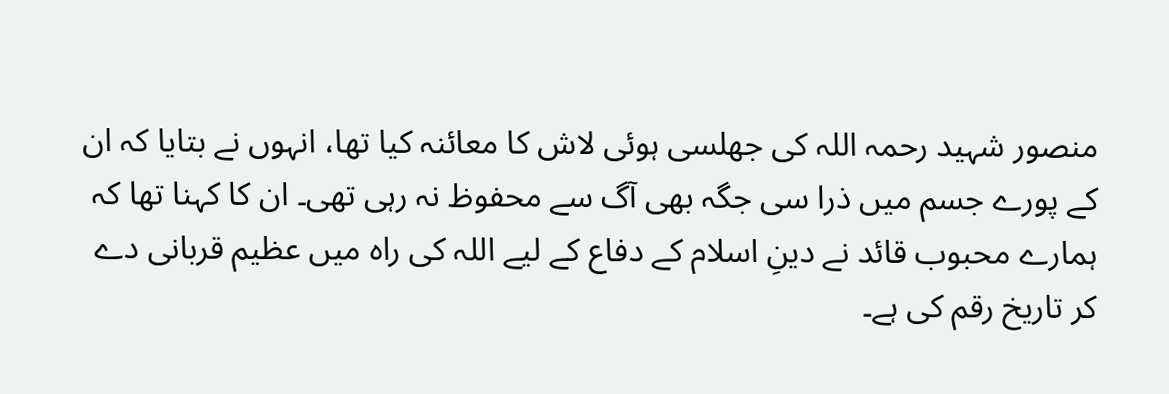منصور شہید رحمہ اللہ کی جھلسی ہوئی لاش کا معائنہ کیا تھا، انہوں نے بتایا کہ ان کے پورے جسم میں ذرا سی جگہ بھی آگ سے محفوظ نہ رہی تھی۔ ان کا کہنا تھا کہ ہمارے محبوب قائد نے دینِ اسلام کے دفاع کے لیے اللہ کی راہ میں عظیم قربانی دے کر تاریخ رقم کی ہے۔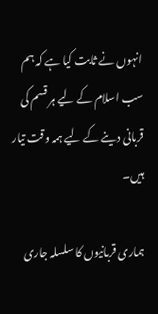انہوں نے ثابت کیا ہے کہ ہم سب اسلام کے لیے ہر قسم کی قربانی دینے کے لیے ہمہ وقت تیار ہیں۔

ہماری قربانیوں کا سلسلہ جاری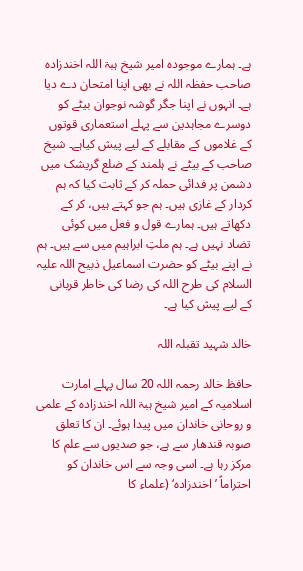ہے۔ ہمارے موجودہ امیر شیخ ہبۃ اللہ اخندزادہ صاحب حفظہ اللہ نے بھی اپنا امتحان دے دیا ہے۔ انہوں نے اپنا جگر گوشہ نوجوان بیٹے کو دوسرے مجاہدین سے پہلے استعماری قوتوں کے غلاموں کے مقابلے کے لیے پیش کیاہے۔ شیخ صاحب کے بیٹے نے ہلمند کے ضلع گریشک میں دشمن پر فدائی حملہ کر کے ثابت کیا کہ ہم کردار کے غازی ہیں۔ ہم جو کہتے ہیں، کر کے دکھاتے ہیں۔ ہمارے قول و فعل میں کوئی تضاد نہیں ہے۔ ہم ملتِ ابراہیم میں سے ہیں۔ ہم نے اپنے بیٹے کو حضرت اسماعیل ذبیح اللہ علیہ السلام کی طرح اللہ کی رضا کی خاطر قربانی کے لیے پیش کیا ہے۔

خالد شہید تقبلہ اللہ

حافظ خالد رحمہ اللہ 20 سال پہلے امارت اسلامیہ کے امیر شیخ ہبۃ اللہ اخندزادہ کے علمی و روحانی خاندان میں پیدا ہوئے۔ ان کا تعلق صوبہ قندھار سے ہے، جو صدیوں سے علم کا مرکز رہا ہے۔ اسی وجہ سے اس خاندان کو احتراماً ’اخندزادہ‘ (علماء کا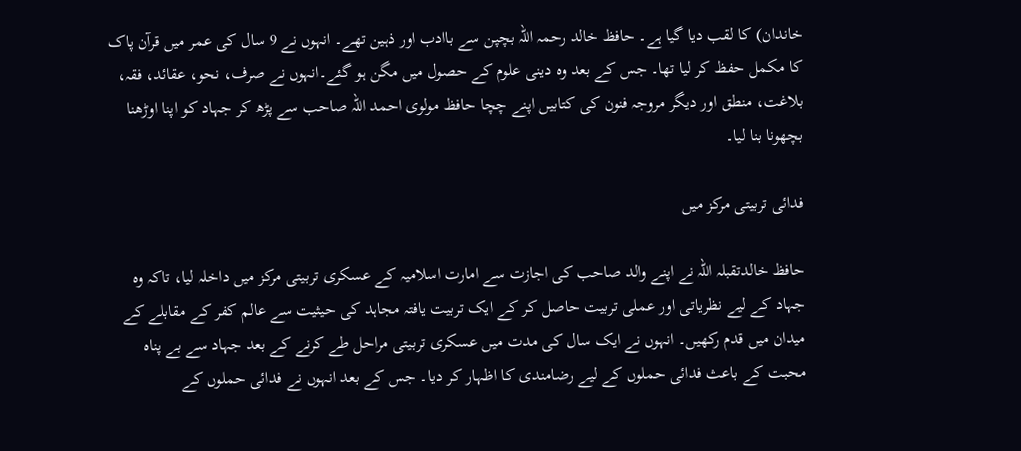خاندان) کا لقب دیا گیا ہے۔ حافظ خالد رحمہ اللہ بچپن سے باادب اور ذہین تھے۔ انہوں نے 9 سال کی عمر میں قرآن پاک کا مکمل حفظ کر لیا تھا۔ جس کے بعد وہ دینی علوم کے حصول میں مگن ہو گئے۔انہوں نے صرف، نحو، عقائد، فقہ، بلاغت، منطق اور دیگر مروجہ فنون کی کتابیں اپنے چچا حافظ مولوی احمد اللہ صاحب سے پڑھ کر جہاد کو اپنا اوڑھنا بچھونا بنا لیا۔

فدائی تربیتی مرکز میں

حافظ خالدتقبلہ اللہ نے اپنے والد صاحب کی اجازت سے امارت اسلامیہ کے عسکری تربیتی مرکز میں داخلہ لیا، تاکہ وہ جہاد کے لیے نظریاتی اور عملی تربیت حاصل کر کے ایک تربیت یافتہ مجاہد کی حیثیت سے عالم کفر کے مقابلے کے میدان میں قدم رکھیں۔ انہوں نے ایک سال کی مدت میں عسکری تربیتی مراحل طے کرنے کے بعد جہاد سے بے پناہ محبت کے باعث فدائی حملوں کے لیے رضامندی کا اظہار کر دیا۔ جس کے بعد انہوں نے فدائی حملوں کے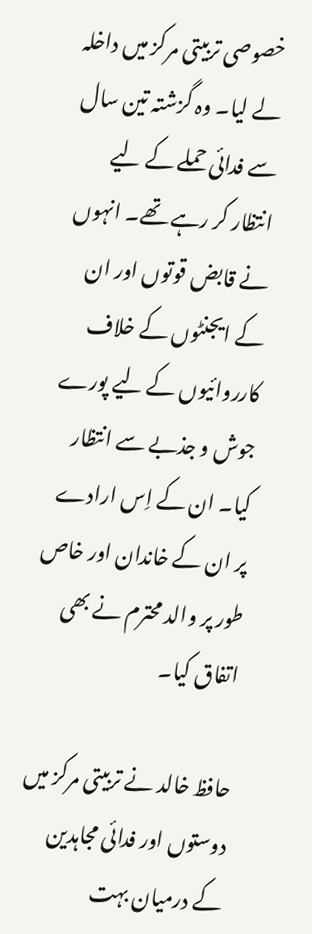خصوصی تربیتی مرکز میں داخلہ لے لیا۔ وہ گزشتہ تین سال سے فدائی حملے کے لیے انتظار کر رہے تھے۔ انہوں نے قابض قوتوں اور ان کے ایجنٹوں کے خلاف کارروائیوں کے لیے پورے جوش و جذبے سے انتظار کیا۔ ان کے اِس ارادے پر ان کے خاندان اور خاص طور پر والد محترم نے بھی اتفاق کیا۔

حافظ خالد نے تربیتی مرکز میں دوستوں اور فدائی مجاہدین کے درمیان بہت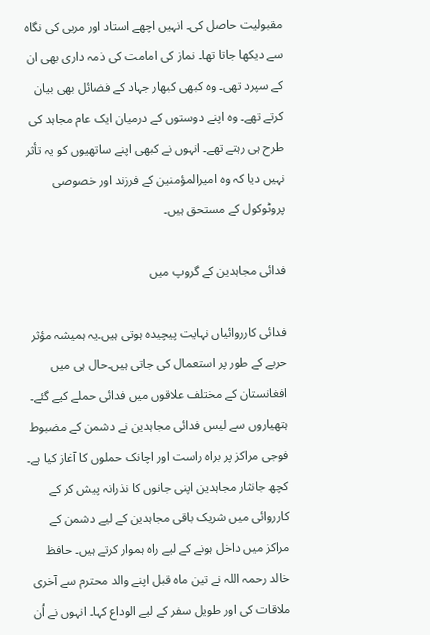مقبولیت حاصل کی۔ انہیں اچھے استاد اور مربی کی نگاہ سے دیکھا جاتا تھا۔ نماز کی امامت کی ذمہ داری بھی ان کے سپرد تھی۔ وہ کبھی کبھار جہاد کے فضائل بھی بیان کرتے تھے۔ وہ اپنے دوستوں کے درمیان ایک عام مجاہد کی طرح ہی رہتے تھے۔ انہوں نے کبھی اپنے ساتھیوں کو یہ تأثر نہیں دیا کہ وہ امیرالمؤمنین کے فرزند اور خصوصی پروٹوکول کے مستحق ہیں۔

فدائی مجاہدین کے گروپ میں

فدائی کارروائیاں نہایت پیچیدہ ہوتی ہیں۔یہ ہمیشہ مؤثر حربے کے طور پر استعمال کی جاتی ہیں۔حال ہی میں افغانستان کے مختلف علاقوں میں فدائی حملے کیے گئے۔ ہتھیاروں سے لیس فدائی مجاہدین نے دشمن کے مضبوط فوجی مراکز پر براہ راست اور اچانک حملوں کا آغاز کیا ہے۔ کچھ جانثار مجاہدین اپنی جانوں کا نذرانہ پیش کر کے کارروائی میں شریک باقی مجاہدین کے لیے دشمن کے مراکز میں داخل ہونے کے لیے راہ ہموار کرتے ہیں۔ حافظ خالد رحمہ اللہ نے تین ماہ قبل اپنے والد محترم سے آخری ملاقات کی اور طویل سفر کے لیے الوداع کہا۔ انہوں نے اُن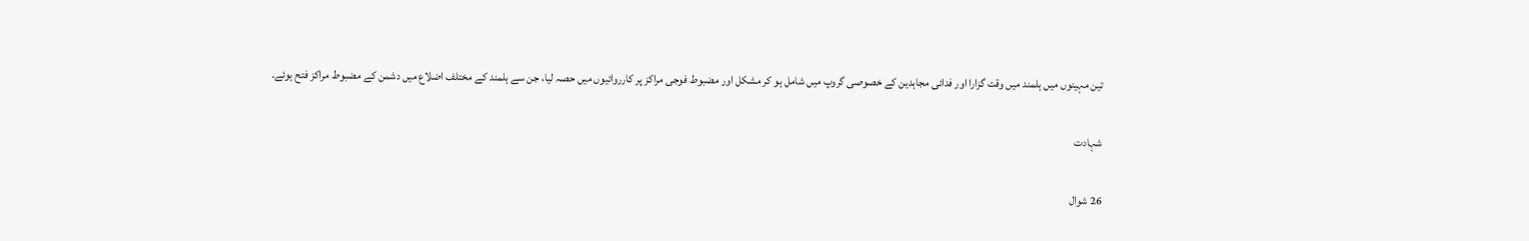تین مہینوں میں ہلمند میں وقت گزارا اور فدائی مجاہدین کے خصوصی گروپ میں شامل ہو کر مشکل اور مضبوط فوجی مراکز پر کارروائیوں میں حصہ لیا، جن سے ہلمند کے مختلف اضلاع میں دشمن کے مضبوط مراکز فتح ہوئے۔

شہادت

26 شوال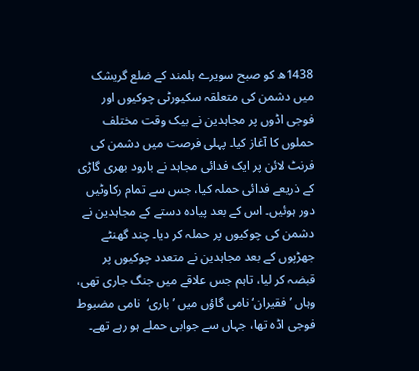1438ھ کو صبح سویرے ہلمند کے ضلع گریشک میں دشمن کی متعلقہ سکیورٹی چوکیوں اور فوجی اڈوں پر مجاہدین نے بیک وقت مختلف حملوں کا آغاز کیا۔ پہلی فرصت میں دشمن کی فرنٹ لائن پر ایک فدائی مجاہد نے بارود بھری گاڑی کے ذریعے فدائی حملہ کیا، جس سے تمام رکاوٹیں دور ہوئیں۔ اس کے بعد پیادہ دستے کے مجاہدین نے دشمن کی چوکیوں پر حملہ کر دیا۔ چند گھنٹے جھڑپوں کے بعد مجاہدین نے متعدد چوکیوں پر قبضہ کر لیا، تاہم جس علاقے میں جنگ جاری تھی، وہاں ’فقیران‘ نامی گاؤں میں ’باری‘  نامی مضبوط فوجی اڈہ تھا، جہاں سے جوابی حملے ہو رہے تھے۔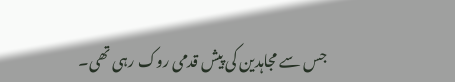جس سے مجاہدین کی پیش قدمی روک رہی تھی۔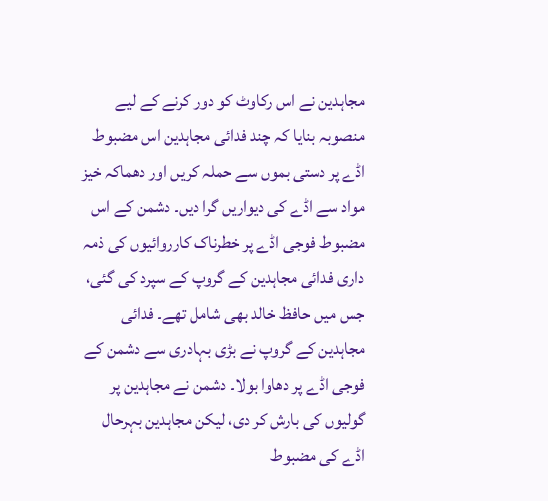مجاہدین نے اس رکاوٹ کو دور کرنے کے لیے منصوبہ بنایا کہ چند فدائی مجاہدین اس مضبوط اڈے پر دستی بموں سے حملہ کریں اور دھماکہ خیز مواد سے اڈے کی دیواریں گرا دیں۔ دشمن کے اس مضبوط فوجی اڈے پر خطرناک کارروائیوں کی ذمہ داری فدائی مجاہدین کے گروپ کے سپرد کی گئی، جس میں حافظ خالد بھی شامل تھے۔ فدائی مجاہدین کے گروپ نے بڑی بہادری سے دشمن کے فوجی اڈے پر دھاوا بولا۔ دشمن نے مجاہدین پر گولیوں کی بارش کر دی، لیکن مجاہدین بہرحال اڈے کی مضبوط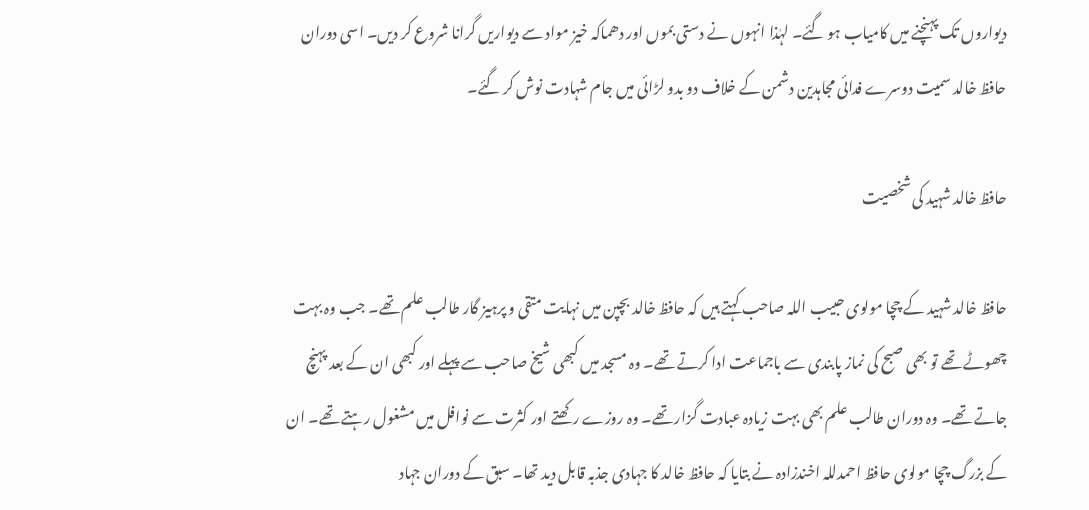دیواروں تک پہنچنے میں کامیاب ہو گئے۔ لہٰذا انہوں نے دستی بموں اور دھماکہ خیز مواد سے دیواریں گرانا شروع کر دیں۔ اسی دوران حافظ خالد سمیت دوسرے فدائی مجاہدین دشمن کے خلاف دو بدو لڑائی میں جام شہادت نوش کر گئے۔

حافظ خالد شہید کی شخصیت

حافظ خالد شہید کے چچا مولوی حبیب اللہ صاحب کہتے ہیں کہ حافظ خالد بچپن میں نہایت متقی و پرہیز گار طالب علم تھے۔ جب وہ بہت چھوٹے تھے تو بھی صبح کی نماز پابندی سے باجماعت ادا کرتے تھے۔ وہ مسجد میں کبھی شیخ صاحب سے پہلے اور کبھی ان کے بعد پہنچ جاتے تھے۔ وہ دوران طالب علم بھی بہت زیادہ عبادت گزار تھے۔ وہ روزے رکھتے اور کثرت سے نوافل میں مشغول رہتے تھے۔ ان کے بزرگ چچا مولوی حافظ احمدللہ اخندزادہ نے بتایا کہ حافظ خالد کا جہادی جذبہ قابل دید تھا۔ سبق کے دوران جہاد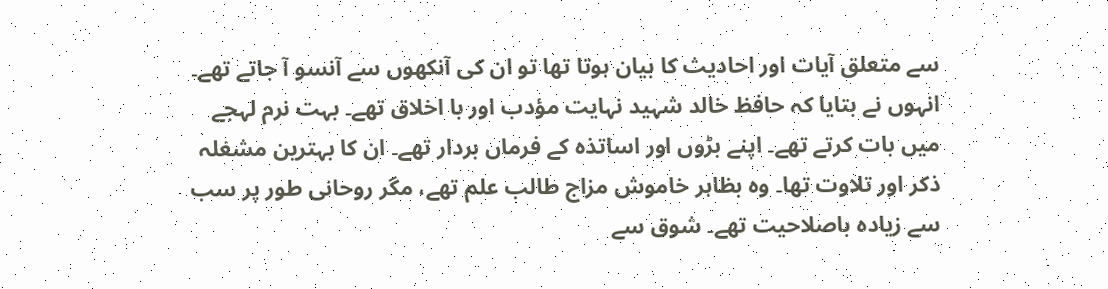سے متعلق آیات اور احادیث کا بیان ہوتا تھا تو ان کی آنکھوں سے آنسو آ جاتے تھے۔ انہوں نے بتایا کہ حافظ خالد شہید نہایت مؤدب اور با اخلاق تھے۔ بہت نرم لہجے میں بات کرتے تھے۔ اپنے بڑوں اور اساتذہ کے فرماں بردار تھے۔ ان کا بہترین مشغلہ ذکر اور تلاوت تھا۔ وہ بظاہر خاموش مزاج طالب علم تھے، مگر روحانی طور پر سب سے زیادہ باصلاحیت تھے۔ شوق سے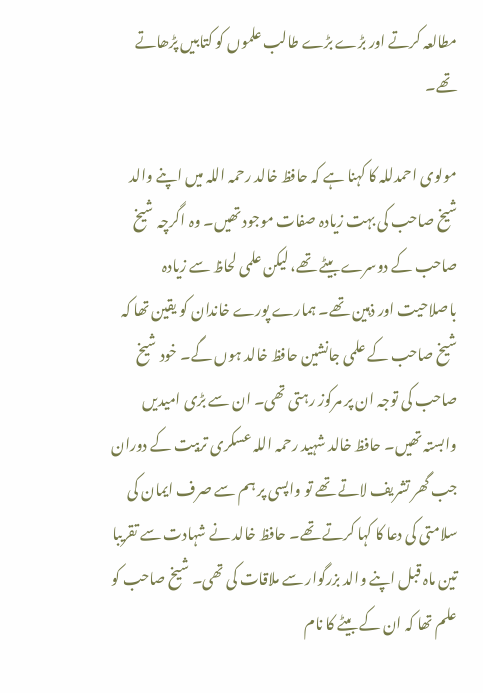مطالعہ کرتے اور بڑے بڑے طالب علموں کو کتابیں پڑھاتے تھے۔

مولوی احمدللہ کا کہنا ہے کہ حافظ خالد رحمہ اللہ میں اپنے والد شیخ صاحب کی بہت زیادہ صفات موجود تھیں۔ وہ اگرچہ شیخ صاحب کے دوسرے بیٹے تھے، لیکن علمی لحاظ سے زیادہ باصلاحیت اور ذہین تھے۔ ہمارے پورے خاندان کو یقین تھا کہ شیخ صاحب کے علمی جانشین حافظ خالد ہوں گے۔ خود شیخ صاحب کی توجہ ان پر مرکوز رہتی تھی۔ ان سے بڑی امیدیں وابستہ تھیں۔ حافظ خالد شہید رحمہ اللہ عسکری تربیت کے دوران جب گھر تشریف لاتے تھے تو واپسی پر ہم سے صرف ایمان کی سلامتی کی دعا کا کہا کرتے تھے۔ حافظ خالد نے شہادت سے تقریبا تین ماہ قبل اپنے والد بزرگوار سے ملاقات کی تھی۔ شیخ صاحب کو علم تھا کہ ان کے بیٹے کا نام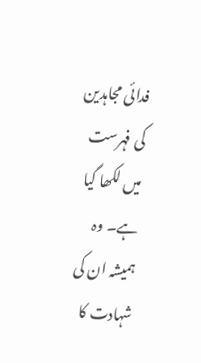فدائی مجاہدین کی فہرست میں لکھا گیا ہے۔ وہ ہمیشہ ان کی شہادت کا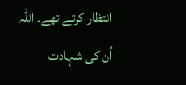انتظار کرتے تھے۔ اللہ اُن کی شہادت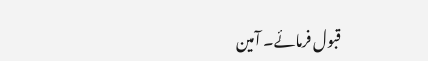قبول فرمائے۔ آمین